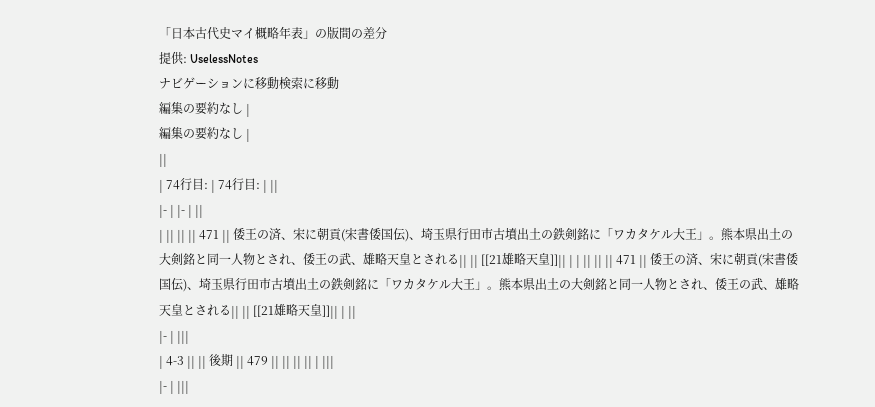「日本古代史マイ概略年表」の版間の差分
提供: UselessNotes
ナビゲーションに移動検索に移動
編集の要約なし |
編集の要約なし |
||
| 74行目: | 74行目: | ||
|- | |- | ||
| || || || 471 || 倭王の済、宋に朝貢(宋書倭国伝)、埼玉県行田市古墳出土の鉄剣銘に「ワカタケル大王」。熊本県出土の大剣銘と同一人物とされ、倭王の武、雄略天皇とされる|| || [[21雄略天皇]]|| | | || || || 471 || 倭王の済、宋に朝貢(宋書倭国伝)、埼玉県行田市古墳出土の鉄剣銘に「ワカタケル大王」。熊本県出土の大剣銘と同一人物とされ、倭王の武、雄略天皇とされる|| || [[21雄略天皇]]|| | ||
|- | |||
| 4-3 || || 後期 || 479 || || || || | |||
|- | |||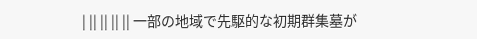| || || || || 一部の地域で先駆的な初期群集墓が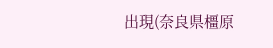出現(奈良県橿原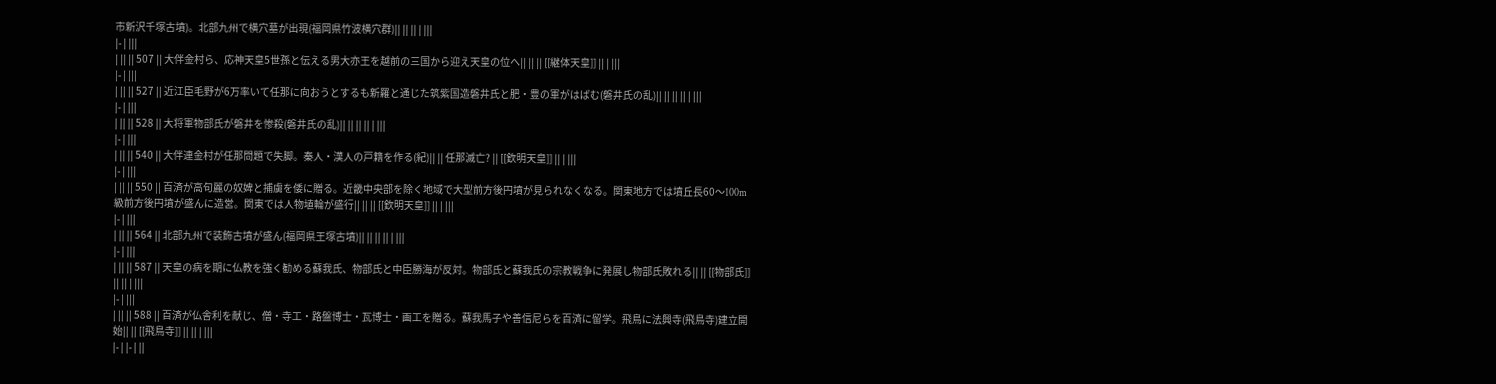市新沢千塚古墳)。北部九州で横穴墓が出現(福岡県竹波横穴群)|| || || | |||
|- | |||
| || || 507 || 大伴金村ら、応神天皇5世孫と伝える男大亦王を越前の三国から迎え天皇の位へ|| || || [[継体天皇]] || | |||
|- | |||
| || || 527 || 近江臣毛野が6万率いて任那に向おうとするも新羅と通じた筑紫国造磐井氏と肥・豊の軍がはばむ(磐井氏の乱)|| || || || | |||
|- | |||
| || || 528 || 大将軍物部氏が磐井を惨殺(磐井氏の乱)|| || || || | |||
|- | |||
| || || 540 || 大伴連金村が任那問題で失脚。秦人・漢人の戸籍を作る(紀)|| || 任那滅亡? || [[欽明天皇]] || | |||
|- | |||
| || || 550 || 百済が高句麗の奴婢と捕虜を倭に贈る。近畿中央部を除く地域で大型前方後円墳が見られなくなる。関東地方では墳丘長60〜100m級前方後円墳が盛んに造営。関東では人物埴輪が盛行|| || || [[欽明天皇]] || | |||
|- | |||
| || || 564 || 北部九州で装飾古墳が盛ん(福岡県王塚古墳)|| || || || | |||
|- | |||
| || || 587 || 天皇の病を期に仏教を強く勧める蘇我氏、物部氏と中臣勝海が反対。物部氏と蘇我氏の宗教戦争に発展し物部氏敗れる|| || [[物部氏]] || || | |||
|- | |||
| || || 588 || 百済が仏舎利を献じ、僧・寺工・路盤博士・瓦博士・画工を贈る。蘇我馬子や善信尼らを百済に留学。飛鳥に法興寺(飛鳥寺)建立開始|| || [[飛鳥寺]] || || | |||
|- | |- | ||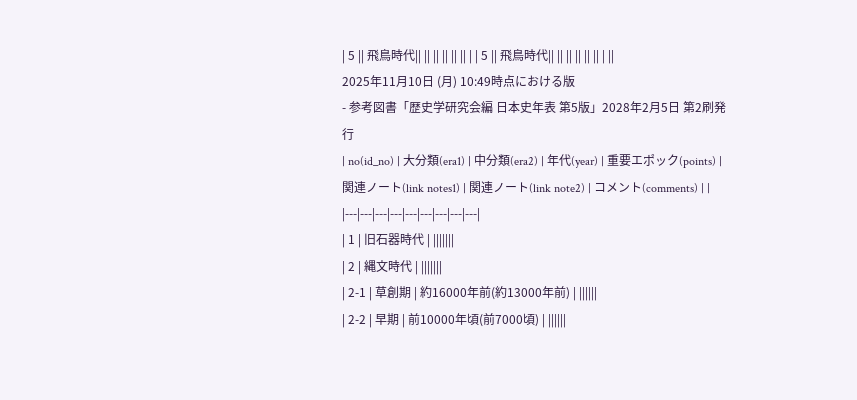| 5 || 飛鳥時代|| || || || || || | | 5 || 飛鳥時代|| || || || || || | ||
2025年11月10日 (月) 10:49時点における版
- 参考図書「歴史学研究会編 日本史年表 第5版」2028年2月5日 第2刷発行
| no(id_no) | 大分類(era1) | 中分類(era2) | 年代(year) | 重要エポック(points) | 関連ノート(link notes1) | 関連ノート(link note2) | コメント(comments) | |
|---|---|---|---|---|---|---|---|---|
| 1 | 旧石器時代 | |||||||
| 2 | 縄文時代 | |||||||
| 2-1 | 草創期 | 約16000年前(約13000年前) | ||||||
| 2-2 | 早期 | 前10000年頃(前7000頃) | ||||||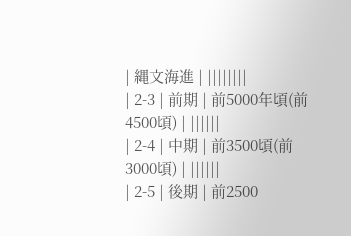| 縄文海進 | ||||||||
| 2-3 | 前期 | 前5000年頃(前4500頃) | ||||||
| 2-4 | 中期 | 前3500頃(前3000頃) | ||||||
| 2-5 | 後期 | 前2500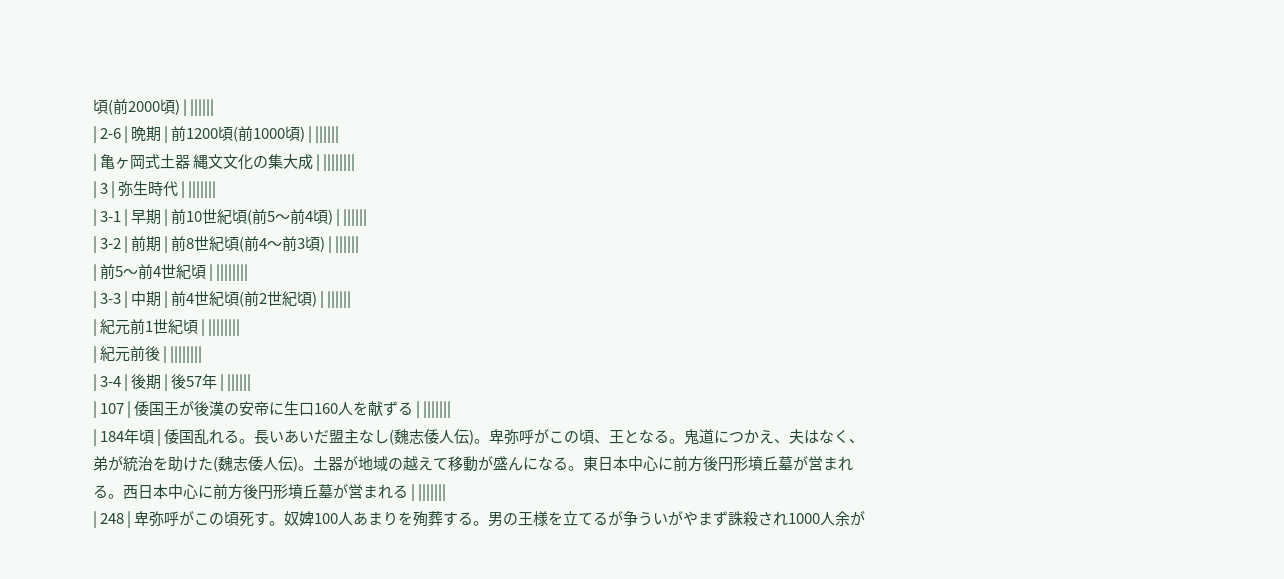頃(前2000頃) | ||||||
| 2-6 | 晩期 | 前1200頃(前1000頃) | ||||||
| 亀ヶ岡式土器 縄文文化の集大成 | ||||||||
| 3 | 弥生時代 | |||||||
| 3-1 | 早期 | 前10世紀頃(前5〜前4頃) | ||||||
| 3-2 | 前期 | 前8世紀頃(前4〜前3頃) | ||||||
| 前5〜前4世紀頃 | ||||||||
| 3-3 | 中期 | 前4世紀頃(前2世紀頃) | ||||||
| 紀元前1世紀頃 | ||||||||
| 紀元前後 | ||||||||
| 3-4 | 後期 | 後57年 | ||||||
| 107 | 倭国王が後漢の安帝に生口160人を献ずる | |||||||
| 184年頃 | 倭国乱れる。長いあいだ盟主なし(魏志倭人伝)。卑弥呼がこの頃、王となる。鬼道につかえ、夫はなく、弟が統治を助けた(魏志倭人伝)。土器が地域の越えて移動が盛んになる。東日本中心に前方後円形墳丘墓が営まれる。西日本中心に前方後円形墳丘墓が営まれる | |||||||
| 248 | 卑弥呼がこの頃死す。奴婢100人あまりを殉葬する。男の王様を立てるが争ういがやまず誅殺され1000人余が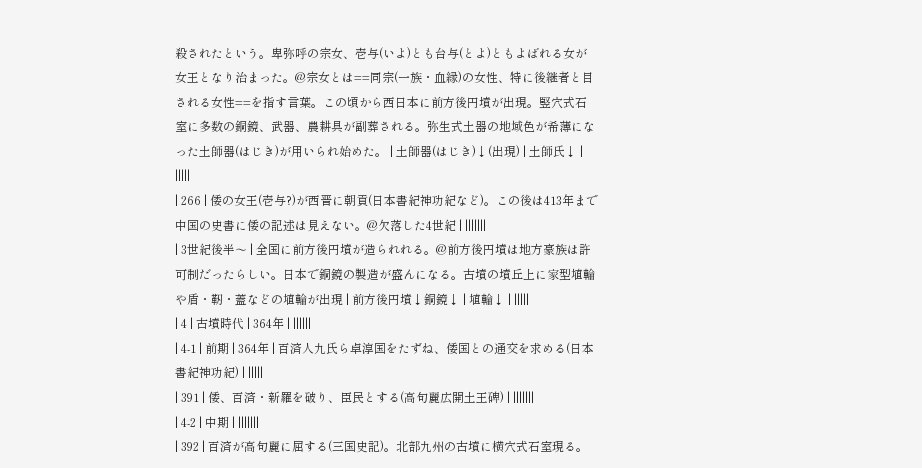殺されたという。卑弥呼の宗女、壱与(いよ)とも台与(とよ)ともよばれる女が女王となり治まった。@宗女とは==同宗(一族・血縁)の女性、特に後継者と目される女性==を指す言葉。この頃から西日本に前方後円墳が出現。竪穴式石室に多数の銅鏡、武器、農耕具が副葬される。弥生式土器の地域色が希薄になった土師器(はじき)が用いられ始めた。 | 土師器(はじき)↓(出現) | 土師氏↓ | |||||
| 266 | 倭の女王(壱与?)が西晋に朝貢(日本書紀神功紀など)。この後は413年まで中国の史書に倭の記述は見えない。@欠落した4世紀 | |||||||
| 3世紀後半〜 | 全国に前方後円墳が造られれる。@前方後円墳は地方豪族は許可制だったらしい。日本で銅鏡の製造が盛んになる。古墳の墳丘上に家型埴輪や盾・靭・蓋などの埴輪が出現 | 前方後円墳↓銅鏡↓ | 埴輪↓ | |||||
| 4 | 古墳時代 | 364年 | ||||||
| 4-1 | 前期 | 364年 | 百済人九氏ら卓淳国をたずね、倭国との通交を求める(日本書紀神功紀) | |||||
| 391 | 倭、百済・新羅を破り、臣民とする(高句麗広開土王碑) | |||||||
| 4-2 | 中期 | |||||||
| 392 | 百済が高句麗に屈する(三国史記)。北部九州の古墳に横穴式石室現る。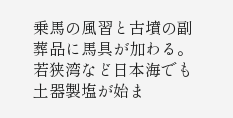乗馬の風習と古墳の副葬品に馬具が加わる。若狭湾など日本海でも土器製塩が始ま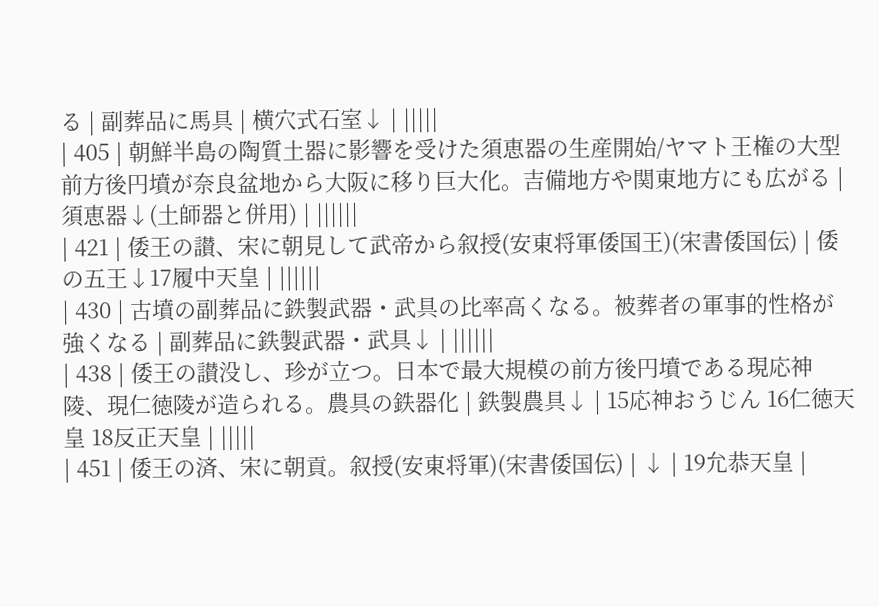る | 副葬品に馬具 | 横穴式石室↓ | |||||
| 405 | 朝鮮半島の陶質土器に影響を受けた須恵器の生産開始/ヤマト王権の大型前方後円墳が奈良盆地から大阪に移り巨大化。吉備地方や関東地方にも広がる | 須恵器↓(土師器と併用) | ||||||
| 421 | 倭王の讃、宋に朝見して武帝から叙授(安東将軍倭国王)(宋書倭国伝) | 倭の五王↓17履中天皇 | ||||||
| 430 | 古墳の副葬品に鉄製武器・武具の比率高くなる。被葬者の軍事的性格が強くなる | 副葬品に鉄製武器・武具↓ | ||||||
| 438 | 倭王の讃没し、珍が立つ。日本で最大規模の前方後円墳である現応神陵、現仁徳陵が造られる。農具の鉄器化 | 鉄製農具↓ | 15応神おうじん 16仁徳天皇 18反正天皇 | |||||
| 451 | 倭王の済、宋に朝貢。叙授(安東将軍)(宋書倭国伝) | ↓ | 19允恭天皇 |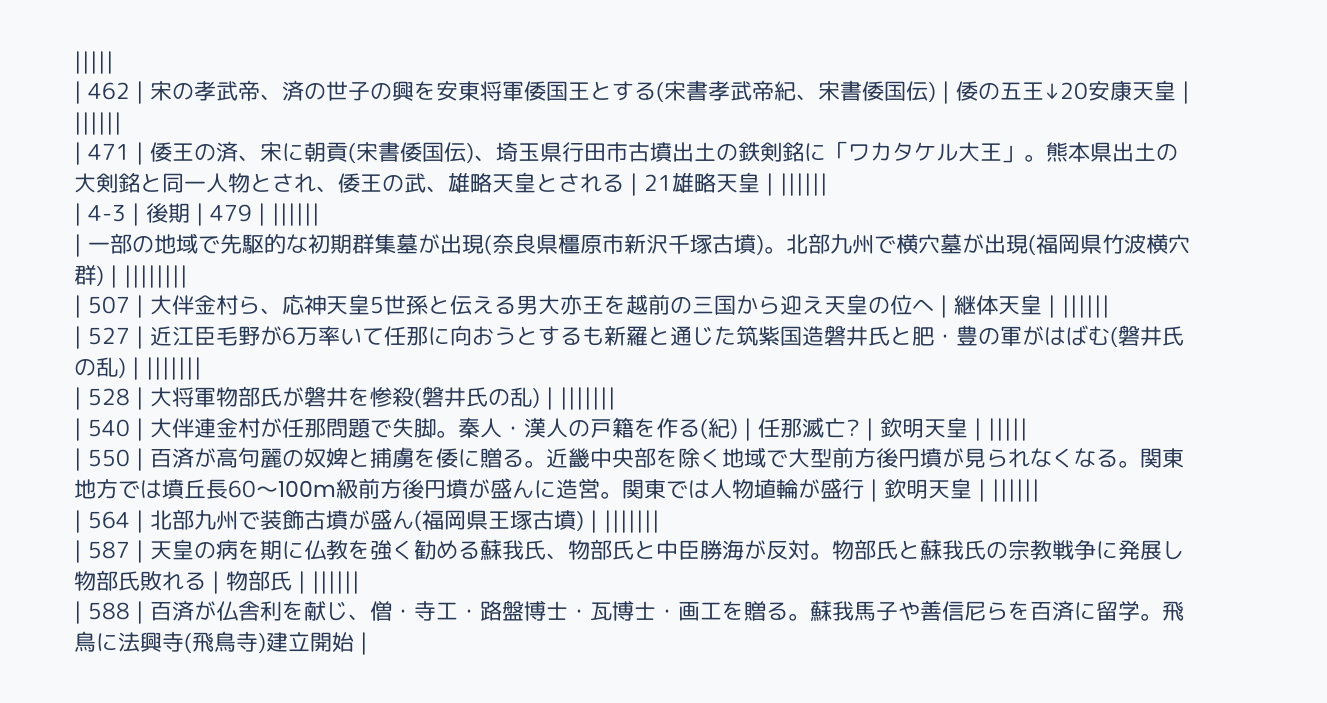|||||
| 462 | 宋の孝武帝、済の世子の興を安東将軍倭国王とする(宋書孝武帝紀、宋書倭国伝) | 倭の五王↓20安康天皇 | ||||||
| 471 | 倭王の済、宋に朝貢(宋書倭国伝)、埼玉県行田市古墳出土の鉄剣銘に「ワカタケル大王」。熊本県出土の大剣銘と同一人物とされ、倭王の武、雄略天皇とされる | 21雄略天皇 | ||||||
| 4-3 | 後期 | 479 | ||||||
| 一部の地域で先駆的な初期群集墓が出現(奈良県橿原市新沢千塚古墳)。北部九州で横穴墓が出現(福岡県竹波横穴群) | ||||||||
| 507 | 大伴金村ら、応神天皇5世孫と伝える男大亦王を越前の三国から迎え天皇の位へ | 継体天皇 | ||||||
| 527 | 近江臣毛野が6万率いて任那に向おうとするも新羅と通じた筑紫国造磐井氏と肥・豊の軍がはばむ(磐井氏の乱) | |||||||
| 528 | 大将軍物部氏が磐井を惨殺(磐井氏の乱) | |||||||
| 540 | 大伴連金村が任那問題で失脚。秦人・漢人の戸籍を作る(紀) | 任那滅亡? | 欽明天皇 | |||||
| 550 | 百済が高句麗の奴婢と捕虜を倭に贈る。近畿中央部を除く地域で大型前方後円墳が見られなくなる。関東地方では墳丘長60〜100m級前方後円墳が盛んに造営。関東では人物埴輪が盛行 | 欽明天皇 | ||||||
| 564 | 北部九州で装飾古墳が盛ん(福岡県王塚古墳) | |||||||
| 587 | 天皇の病を期に仏教を強く勧める蘇我氏、物部氏と中臣勝海が反対。物部氏と蘇我氏の宗教戦争に発展し物部氏敗れる | 物部氏 | ||||||
| 588 | 百済が仏舎利を献じ、僧・寺工・路盤博士・瓦博士・画工を贈る。蘇我馬子や善信尼らを百済に留学。飛鳥に法興寺(飛鳥寺)建立開始 |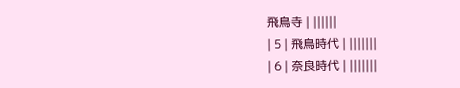飛鳥寺 | ||||||
| 5 | 飛鳥時代 | |||||||
| 6 | 奈良時代 | |||||||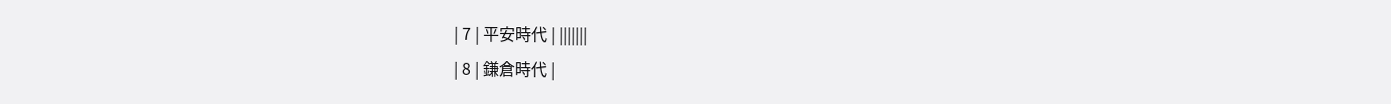| 7 | 平安時代 | |||||||
| 8 | 鎌倉時代 |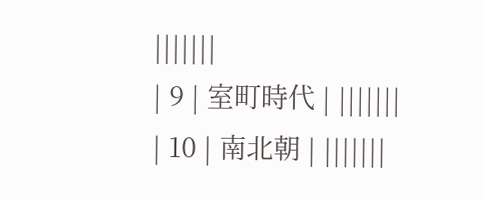|||||||
| 9 | 室町時代 | |||||||
| 10 | 南北朝 | |||||||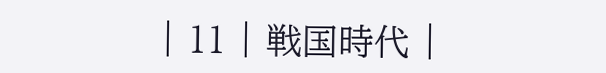| 11 | 戦国時代 |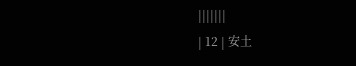|||||||
| 12 | 安土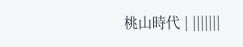桃山時代 | |||||||